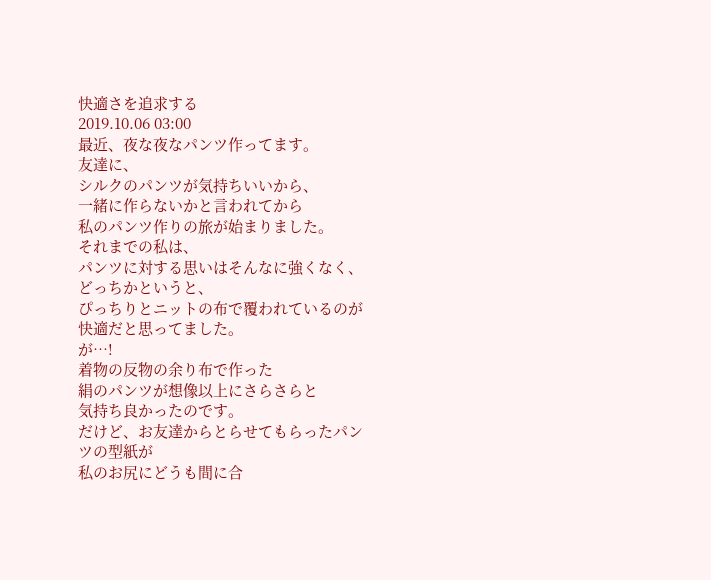快適さを追求する
2019.10.06 03:00
最近、夜な夜なパンツ作ってます。
友達に、
シルクのパンツが気持ちいいから、
一緒に作らないかと言われてから
私のパンツ作りの旅が始まりました。
それまでの私は、
パンツに対する思いはそんなに強くなく、
どっちかというと、
ぴっちりとニットの布で覆われているのが
快適だと思ってました。
が…!
着物の反物の余り布で作った
絹のパンツが想像以上にさらさらと
気持ち良かったのです。
だけど、お友達からとらせてもらったパンツの型紙が
私のお尻にどうも間に合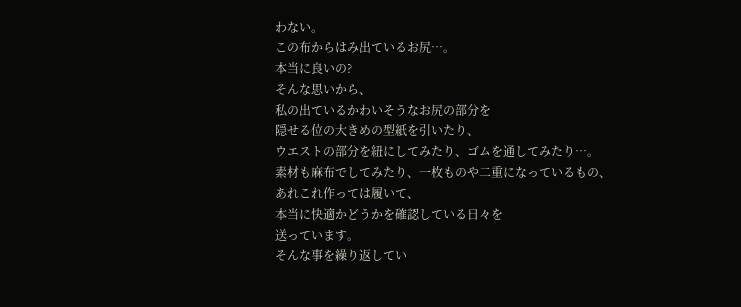わない。
この布からはみ出ているお尻…。
本当に良いの?
そんな思いから、
私の出ているかわいそうなお尻の部分を
隠せる位の大きめの型紙を引いたり、
ウエストの部分を紐にしてみたり、ゴムを通してみたり…。
素材も麻布でしてみたり、一枚ものや二重になっているもの、
あれこれ作っては履いて、
本当に快適かどうかを確認している日々を
送っています。
そんな事を繰り返してい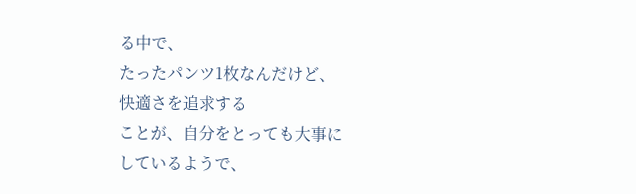る中で、
たったパンツ1枚なんだけど、
快適さを追求する
ことが、自分をとっても大事に
しているようで、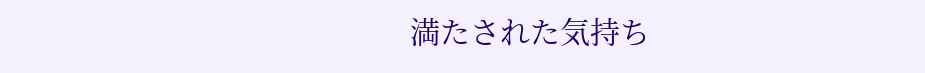満たされた気持ち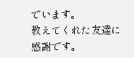でいます。
教えてくれた友達に感謝です。